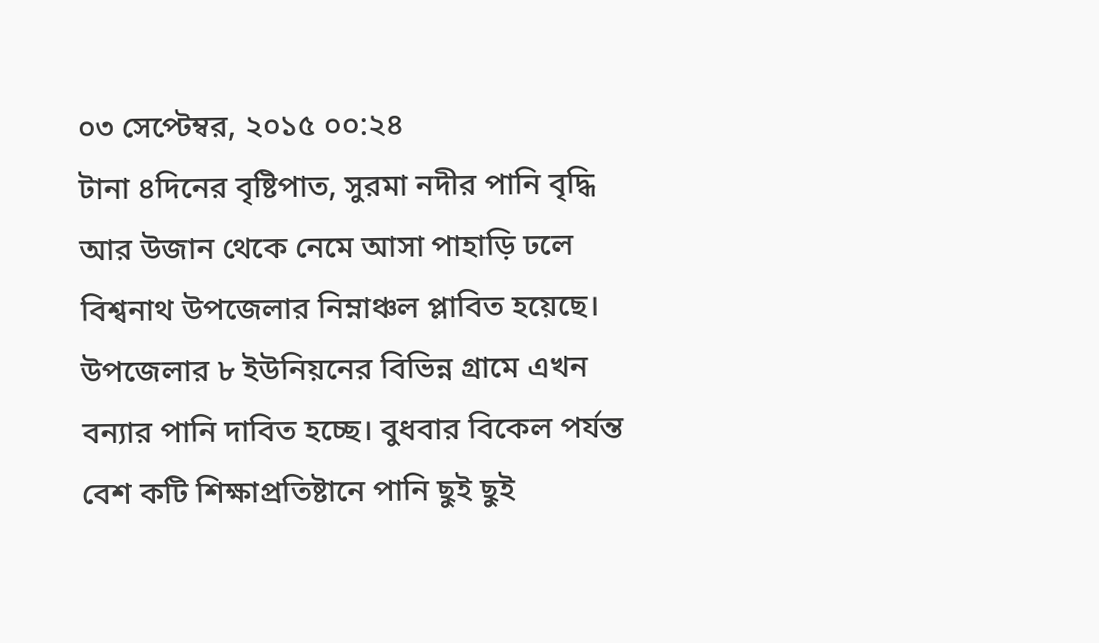০৩ সেপ্টেম্বর, ২০১৫ ০০:২৪
টানা ৪দিনের বৃষ্টিপাত, সুরমা নদীর পানি বৃদ্ধি আর উজান থেকে নেমে আসা পাহাড়ি ঢলে বিশ্বনাথ উপজেলার নিম্নাঞ্চল প্লাবিত হয়েছে। উপজেলার ৮ ইউনিয়নের বিভিন্ন গ্রামে এখন বন্যার পানি দাবিত হচ্ছে। বুধবার বিকেল পর্যন্ত বেশ কটি শিক্ষাপ্রতিষ্টানে পানি ছুই ছুই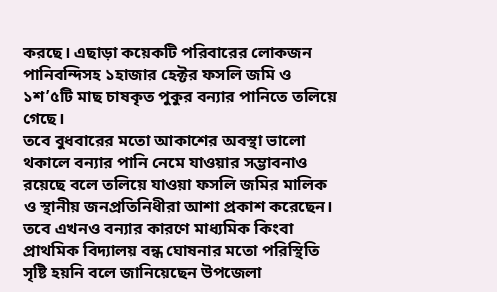করছে। এছাড়া কয়েকটি পরিবারের লোকজন পানিবন্দিসহ ১হাজার হেক্টর ফসলি জমি ও ১শ’৫টি মাছ চাষকৃত পুকুর বন্যার পানিতে তলিয়ে গেছে।
তবে বুধবারের মতো আকাশের অবস্থা ভালো থকালে বন্যার পানি নেমে যাওয়ার সম্ভাবনাও রয়েছে বলে তলিয়ে যাওয়া ফসলি জমির মালিক ও স্থানীয় জনপ্রতিনিধীরা আশা প্রকাশ করেছেন। তবে এখনও বন্যার কারণে মাধ্যমিক কিংবা প্রাথমিক বিদ্যালয় বন্ধ ঘোষনার মতো পরিস্থিতি সৃষ্টি হয়নি বলে জানিয়েছেন উপজেলা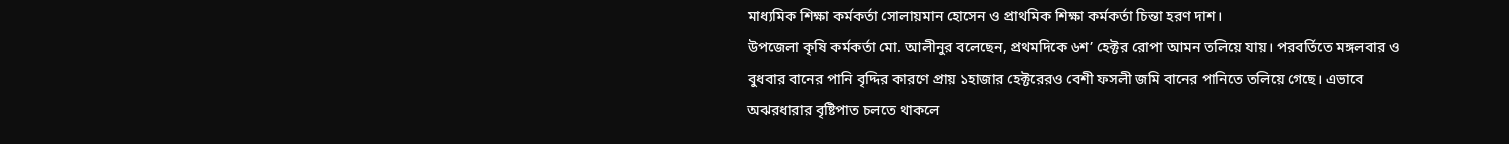মাধ্যমিক শিক্ষা কর্মকর্তা সোলায়মান হোসেন ও প্রাথমিক শিক্ষা কর্মকর্তা চিন্তা হরণ দাশ।
উপজেলা কৃষি কর্মকর্তা মো. আলীনুর বলেছেন, প্রথমদিকে ৬শ’ হেক্টর রোপা আমন তলিয়ে যায়। পরবর্তিতে মঙ্গলবার ও বুধবার বানের পানি বৃদ্দির কারণে প্রায় ১হাজার হেক্টরেরও বেশী ফসলী জমি বানের পানিতে তলিয়ে গেছে। এভাবে অঝরধারার বৃষ্টিপাত চলতে থাকলে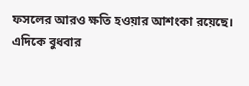ফসলের আরও ক্ষতি হওয়ার আশংকা রয়েছে।
এদিকে বুধবার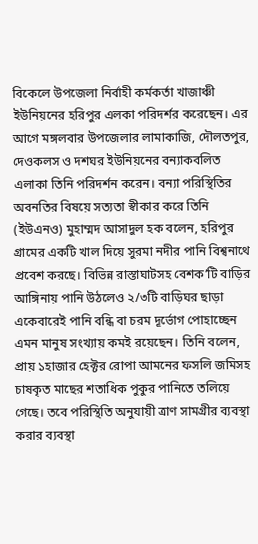বিকেলে উপজেলা নির্বাহী কর্মকর্তা খাজাঞ্চী ইউনিয়নের হরিপুর এলকা পরিদর্শর করেছেন। এর আগে মঙ্গলবার উপজেলার লামাকাজি, দৌলতপুর, দেওকলস ও দশঘর ইউনিয়নের বন্যাকবলিত এলাকা তিনি পরিদর্শন করেন। বন্যা পরিস্থিতির অবনতির বিষয়ে সত্যতা স্বীকার করে তিনি (ইউএনও) মুহাম্মদ আসাদুল হক বলেন, হরিপুর গ্রামের একটি খাল দিয়ে সুরমা নদীর পানি বিশ্বনাথে প্রবেশ করছে। বিভিন্ন রাস্তাঘাটসহ বেশক’টি বাড়ির আঙ্গিনায় পানি উঠলেও ২/৩টি বাড়িঘর ছাড়া একেবারেই পানি বন্ধি বা চরম দূর্ভোগ পোহাচ্ছেন এমন মানুষ সংখ্যায় কমই রয়েছেন। তিনি বলেন, প্রায় ১হাজার হেক্টর রোপা আমনের ফসলি জমিসহ চাষকৃত মাছের শতাধিক পুকুর পানিতে তলিয়ে গেছে। তবে পরিস্থিতি অনুযায়ী ত্রাণ সামগ্রীর ব্যবস্থা করার ব্যবস্থা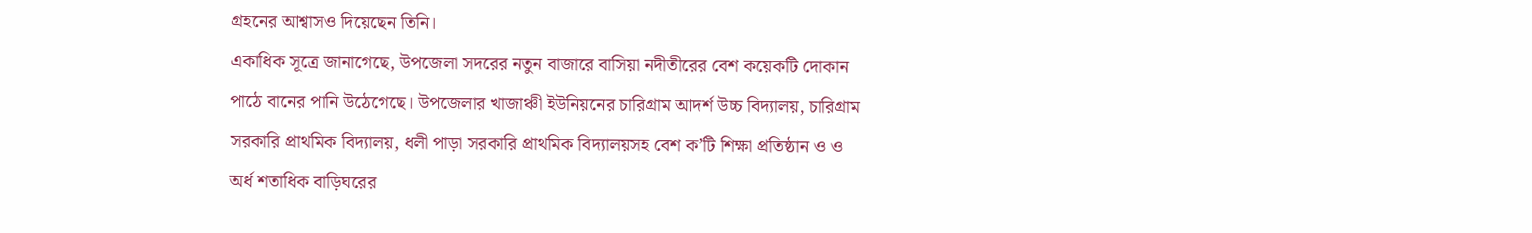গ্রহনের আশ্বাসও দিয়েছেন তিনি।
একাধিক সূত্রে জানাগেছে, উপজেলা সদরের নতুন বাজারে বাসিয়া নদীতীরের বেশ কয়েকটি দোকান পাঠে বানের পানি উঠেগেছে। উপজেলার খাজাঞ্চী ইউনিয়নের চারিগ্রাম আদর্শ উচ্চ বিদ্যালয়, চারিগ্রাম সরকারি প্রাথমিক বিদ্যালয়, ধলী পাড়া সরকারি প্রাথমিক বিদ্যালয়সহ বেশ ক’টি শিক্ষা প্রতিষ্ঠান ও ও অর্ধ শতাধিক বাড়িঘরের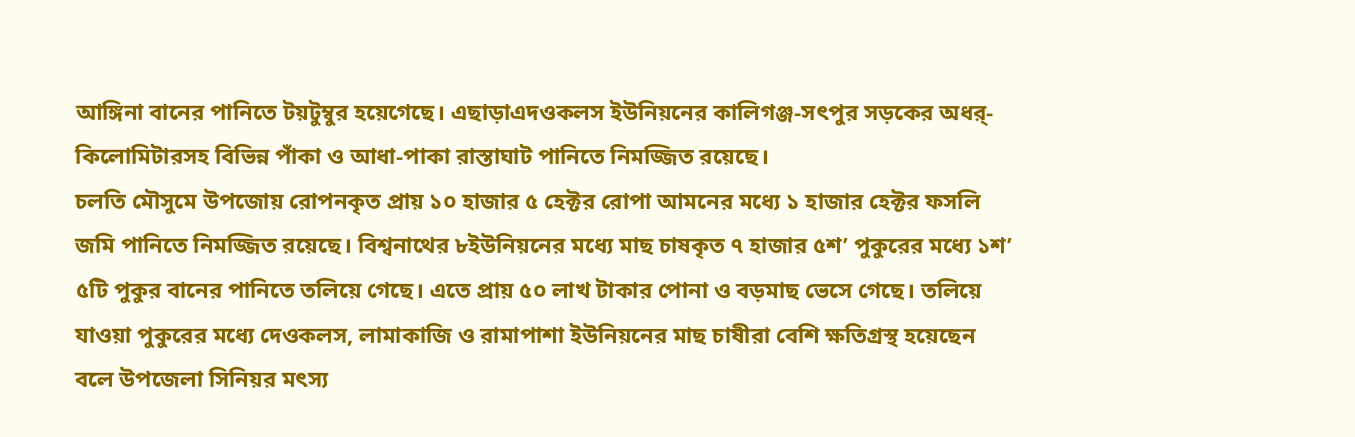আঙ্গিনা বানের পানিতে টয়টুম্বুর হয়েগেছে। এছাড়াএদওকলস ইউনিয়নের কালিগঞ্জ-সৎপুর সড়কের অধর্-কিলোমিটারসহ বিভিন্ন পাঁকা ও আধা-পাকা রাস্তাঘাট পানিতে নিমজ্জিত রয়েছে।
চলতি মৌসুমে উপজোয় রোপনকৃত প্রায় ১০ হাজার ৫ হেক্টর রোপা আমনের মধ্যে ১ হাজার হেক্টর ফসলি জমি পানিতে নিমজ্জিত রয়েছে। বিশ্বনাথের ৮ইউনিয়নের মধ্যে মাছ চাষকৃত ৭ হাজার ৫শ’ পুকুরের মধ্যে ১শ’ ৫টি পুকুর বানের পানিতে তলিয়ে গেছে। এতে প্রায় ৫০ লাখ টাকার পোনা ও বড়মাছ ভেসে গেছে। তলিয়ে যাওয়া পুকুরের মধ্যে দেওকলস, লামাকাজি ও রামাপাশা ইউনিয়নের মাছ চাষীরা বেশি ক্ষতিগ্রস্থ হয়েছেন বলে উপজেলা সিনিয়র মৎস্য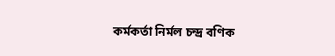কর্মকর্তা নির্মল চন্দ্র বণিক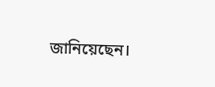জানিয়েছেন।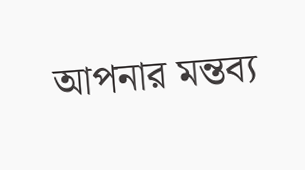আপনার মন্তব্য